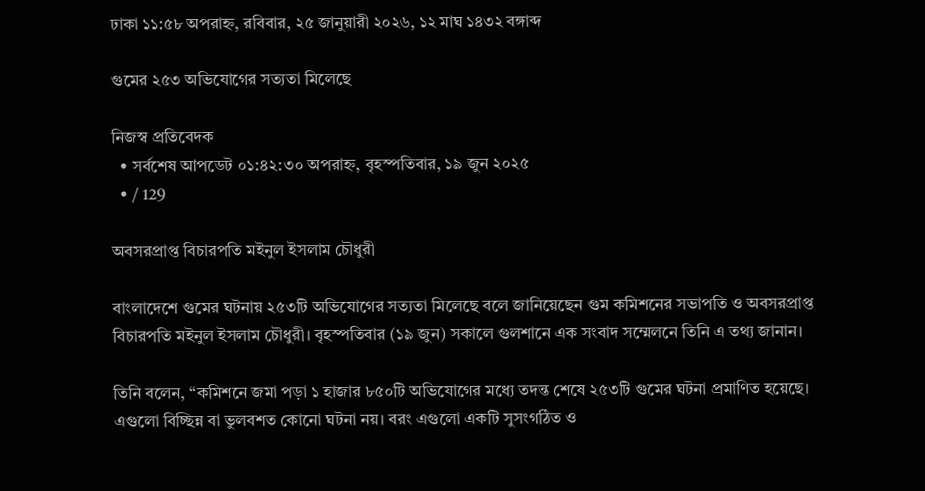ঢাকা ১১:৫৮ অপরাহ্ন, রবিবার, ২৫ জানুয়ারী ২০২৬, ১২ মাঘ ১৪৩২ বঙ্গাব্দ

গুমের ২৫৩ অভিযোগের সত্যতা মিলেছে

নিজস্ব প্রতিবেদক
  • সর্বশেষ আপডেট ০১:৪২:৩০ অপরাহ্ন, বৃহস্পতিবার, ১৯ জুন ২০২৫
  • / 129

অবসরপ্রাপ্ত বিচারপতি মইনুল ইসলাম চৌধুরী

বাংলাদেশে গুমের ঘটনায় ২৫৩টি অভিযোগের সত্যতা মিলেছে বলে জানিয়েছেন গুম কমিশনের সভাপতি ও অবসরপ্রাপ্ত বিচারপতি মইনুল ইসলাম চৌধুরী। বৃহস্পতিবার (১৯ জুন) সকালে গুলশানে এক সংবাদ সম্মেলনে তিনি এ তথ্য জানান।

তিনি বলেন, “কমিশনে জমা পড়া ১ হাজার ৮৫০টি অভিযোগের মধ্যে তদন্ত শেষে ২৫৩টি গুমের ঘটনা প্রমাণিত হয়েছে। এগুলো বিচ্ছিন্ন বা ভুলবশত কোনো ঘটনা নয়। বরং এগুলো একটি সুসংগঠিত ও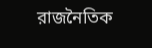রাজনৈতিক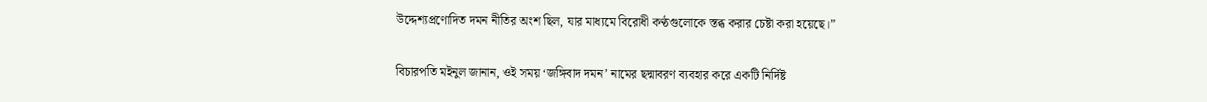উদ্দেশ্যপ্রণোদিত দমন নীতির অংশ ছিল, যার মাধ্যমে বিরোধী কণ্ঠগুলোকে স্তব্ধ করার চেষ্টা করা হয়েছে।”

বিচারপতি মইনুল জানান, ওই সময় ‘জঙ্গিবাদ দমন’ নামের ছদ্মাবরণ ব্যবহার করে একটি নির্দিষ্ট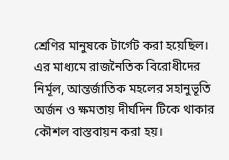শ্রেণির মানুষকে টার্গেট করা হয়েছিল। এর মাধ্যমে রাজনৈতিক বিরোধীদের নির্মূল, আন্তর্জাতিক মহলের সহানুভূতি অর্জন ও ক্ষমতায় দীর্ঘদিন টিকে থাকার কৌশল বাস্তবায়ন করা হয়।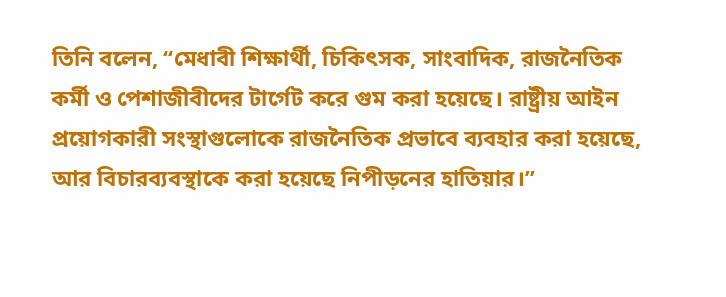তিনি বলেন, “মেধাবী শিক্ষার্থী, চিকিৎসক, সাংবাদিক, রাজনৈতিক কর্মী ও পেশাজীবীদের টার্গেট করে গুম করা হয়েছে। রাষ্ট্রীয় আইন প্রয়োগকারী সংস্থাগুলোকে রাজনৈতিক প্রভাবে ব্যবহার করা হয়েছে, আর বিচারব্যবস্থাকে করা হয়েছে নিপীড়নের হাতিয়ার।”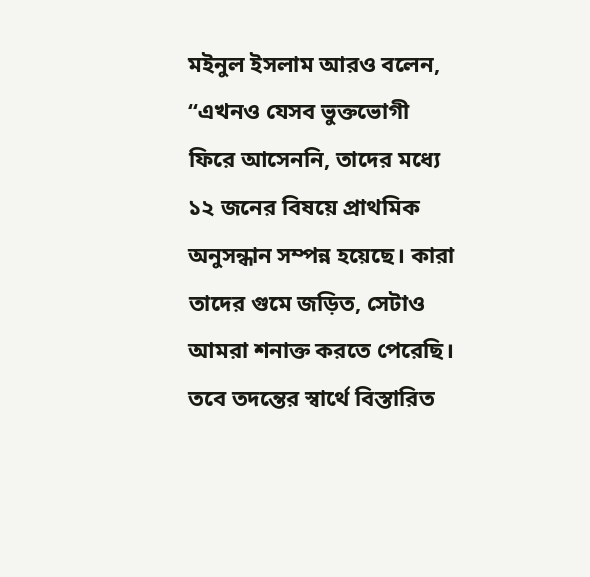মইনুল ইসলাম আরও বলেন, “এখনও যেসব ভুক্তভোগী ফিরে আসেননি, তাদের মধ্যে ১২ জনের বিষয়ে প্রাথমিক অনুসন্ধান সম্পন্ন হয়েছে। কারা তাদের গুমে জড়িত, সেটাও আমরা শনাক্ত করতে পেরেছি। তবে তদন্তের স্বার্থে বিস্তারিত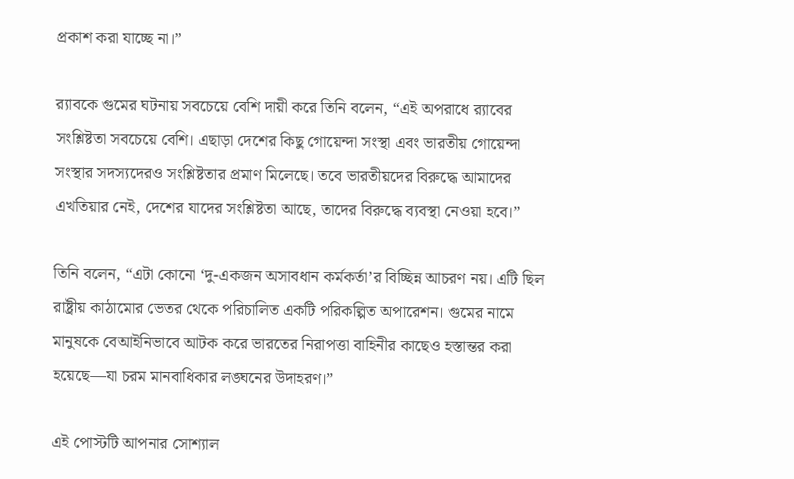প্রকাশ করা যাচ্ছে না।”

র‌্যাবকে গুমের ঘটনায় সবচেয়ে বেশি দায়ী করে তিনি বলেন, “এই অপরাধে র‍্যাবের সংশ্লিষ্টতা সবচেয়ে বেশি। এছাড়া দেশের কিছু গোয়েন্দা সংস্থা এবং ভারতীয় গোয়েন্দা সংস্থার সদস্যদেরও সংশ্লিষ্টতার প্রমাণ মিলেছে। তবে ভারতীয়দের বিরুদ্ধে আমাদের এখতিয়ার নেই, দেশের যাদের সংশ্লিষ্টতা আছে, তাদের বিরুদ্ধে ব্যবস্থা নেওয়া হবে।”

তিনি বলেন, “এটা কোনো ‘দু-একজন অসাবধান কর্মকর্তা’র বিচ্ছিন্ন আচরণ নয়। এটি ছিল রাষ্ট্রীয় কাঠামোর ভেতর থেকে পরিচালিত একটি পরিকল্পিত অপারেশন। গুমের নামে মানুষকে বেআইনিভাবে আটক করে ভারতের নিরাপত্তা বাহিনীর কাছেও হস্তান্তর করা হয়েছে—যা চরম মানবাধিকার লঙ্ঘনের উদাহরণ।”

এই পোস্টটি আপনার সোশ্যাল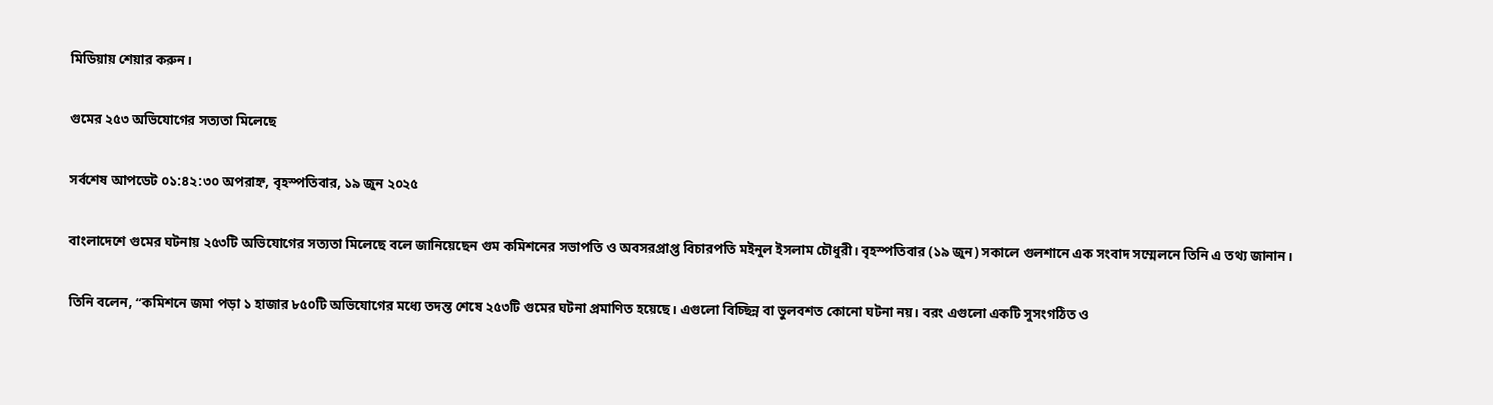মিডিয়ায় শেয়ার করুন।

গুমের ২৫৩ অভিযোগের সত্যতা মিলেছে

সর্বশেষ আপডেট ০১:৪২:৩০ অপরাহ্ন, বৃহস্পতিবার, ১৯ জুন ২০২৫

বাংলাদেশে গুমের ঘটনায় ২৫৩টি অভিযোগের সত্যতা মিলেছে বলে জানিয়েছেন গুম কমিশনের সভাপতি ও অবসরপ্রাপ্ত বিচারপতি মইনুল ইসলাম চৌধুরী। বৃহস্পতিবার (১৯ জুন) সকালে গুলশানে এক সংবাদ সম্মেলনে তিনি এ তথ্য জানান।

তিনি বলেন, “কমিশনে জমা পড়া ১ হাজার ৮৫০টি অভিযোগের মধ্যে তদন্ত শেষে ২৫৩টি গুমের ঘটনা প্রমাণিত হয়েছে। এগুলো বিচ্ছিন্ন বা ভুলবশত কোনো ঘটনা নয়। বরং এগুলো একটি সুসংগঠিত ও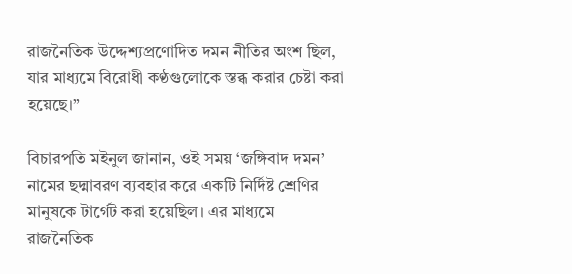রাজনৈতিক উদ্দেশ্যপ্রণোদিত দমন নীতির অংশ ছিল, যার মাধ্যমে বিরোধী কণ্ঠগুলোকে স্তব্ধ করার চেষ্টা করা হয়েছে।”

বিচারপতি মইনুল জানান, ওই সময় ‘জঙ্গিবাদ দমন’ নামের ছদ্মাবরণ ব্যবহার করে একটি নির্দিষ্ট শ্রেণির মানুষকে টার্গেট করা হয়েছিল। এর মাধ্যমে রাজনৈতিক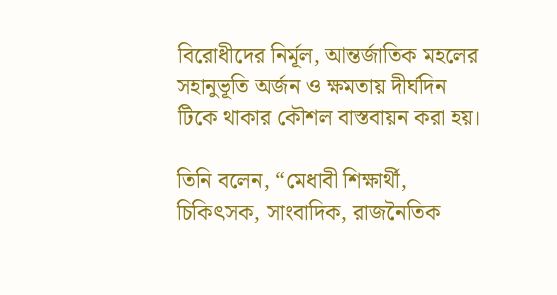বিরোধীদের নির্মূল, আন্তর্জাতিক মহলের সহানুভূতি অর্জন ও ক্ষমতায় দীর্ঘদিন টিকে থাকার কৌশল বাস্তবায়ন করা হয়।

তিনি বলেন, “মেধাবী শিক্ষার্থী, চিকিৎসক, সাংবাদিক, রাজনৈতিক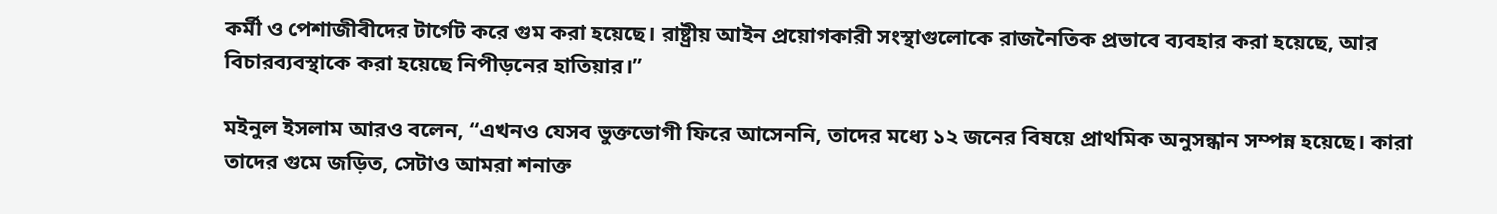কর্মী ও পেশাজীবীদের টার্গেট করে গুম করা হয়েছে। রাষ্ট্রীয় আইন প্রয়োগকারী সংস্থাগুলোকে রাজনৈতিক প্রভাবে ব্যবহার করা হয়েছে, আর বিচারব্যবস্থাকে করা হয়েছে নিপীড়নের হাতিয়ার।”

মইনুল ইসলাম আরও বলেন, “এখনও যেসব ভুক্তভোগী ফিরে আসেননি, তাদের মধ্যে ১২ জনের বিষয়ে প্রাথমিক অনুসন্ধান সম্পন্ন হয়েছে। কারা তাদের গুমে জড়িত, সেটাও আমরা শনাক্ত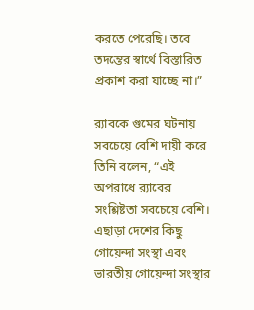করতে পেরেছি। তবে তদন্তের স্বার্থে বিস্তারিত প্রকাশ করা যাচ্ছে না।”

র‌্যাবকে গুমের ঘটনায় সবচেয়ে বেশি দায়ী করে তিনি বলেন, “এই অপরাধে র‍্যাবের সংশ্লিষ্টতা সবচেয়ে বেশি। এছাড়া দেশের কিছু গোয়েন্দা সংস্থা এবং ভারতীয় গোয়েন্দা সংস্থার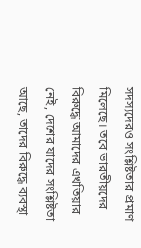সদস্যদেরও সংশ্লিষ্টতার প্রমাণ মিলেছে। তবে ভারতীয়দের বিরুদ্ধে আমাদের এখতিয়ার নেই, দেশের যাদের সংশ্লিষ্টতা আছে, তাদের বিরুদ্ধে ব্যবস্থা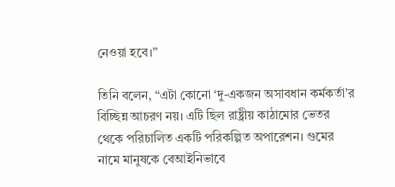নেওয়া হবে।”

তিনি বলেন, “এটা কোনো ‘দু-একজন অসাবধান কর্মকর্তা’র বিচ্ছিন্ন আচরণ নয়। এটি ছিল রাষ্ট্রীয় কাঠামোর ভেতর থেকে পরিচালিত একটি পরিকল্পিত অপারেশন। গুমের নামে মানুষকে বেআইনিভাবে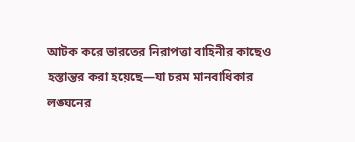আটক করে ভারতের নিরাপত্তা বাহিনীর কাছেও হস্তান্তর করা হয়েছে—যা চরম মানবাধিকার লঙ্ঘনের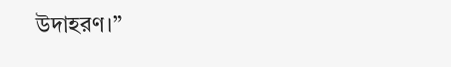উদাহরণ।”